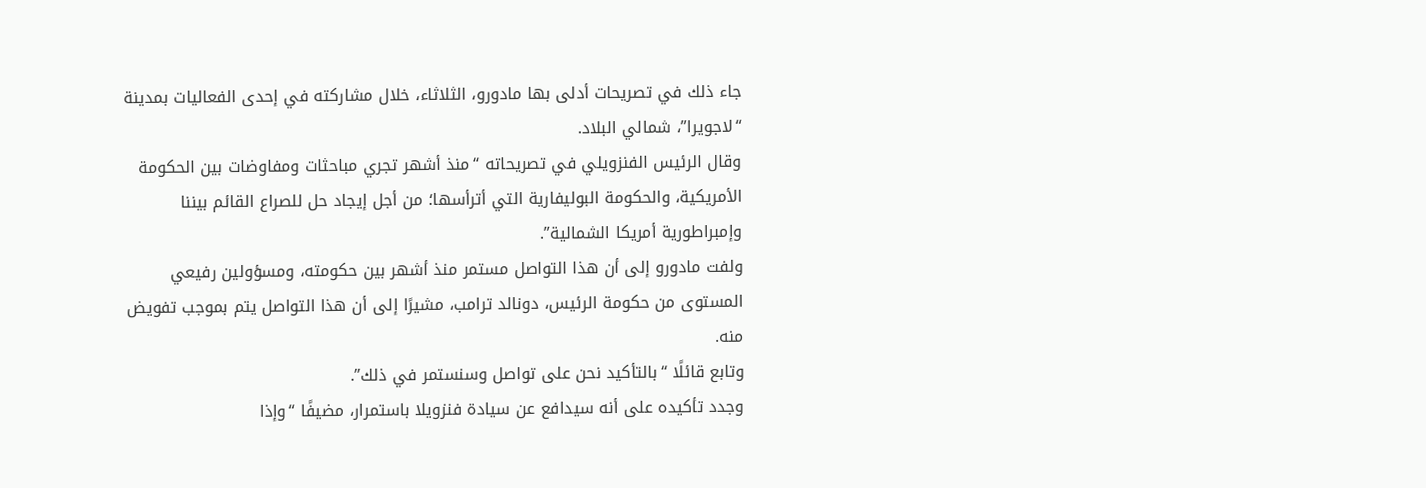جاء ذلك في تصريحات أدلى بها مادورو، الثلاثاء، خلال مشاركته في إحدى الفعاليات بمدينة “لاجويرا”، شمالي البلاد.
وقال الرئيس الفنزويلي في تصريحاته “منذ أشهر تجري مباحثات ومفاوضات بين الحكومة الأمريكية، والحكومة البوليفارية التي أترأسها؛ من أجل إيجاد حل للصراع القائم بيننا وإمبراطورية أمريكا الشمالية”.
ولفت مادورو إلى أن هذا التواصل مستمر منذ أشهر بين حكومته، ومسؤولين رفيعي المستوى من حكومة الرئيس، دونالد ترامب، مشيرًا إلى أن هذا التواصل يتم بموجب تفويض منه.
وتابع قائلًا “بالتأكيد نحن على تواصل وسنستمر في ذلك”.
وجدد تأكيده على أنه سيدافع عن سيادة فنزويلا باستمرار، مضيفًا “وإذا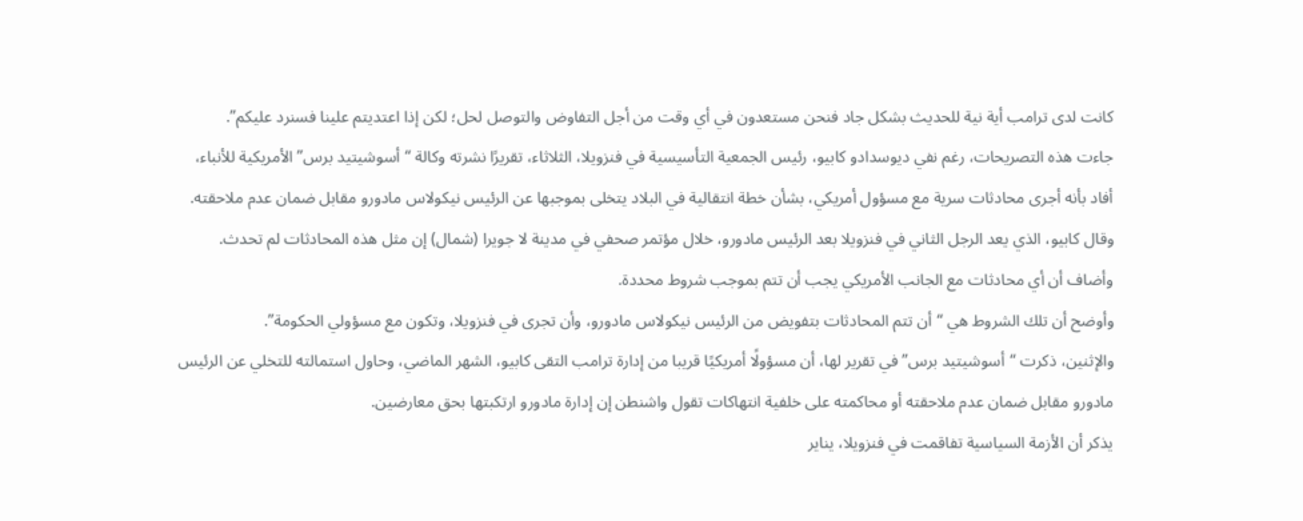كانت لدى ترامب أية نية للحديث بشكل جاد فنحن مستعدون في أي وقت من أجل التفاوض والتوصل لحل؛ لكن إذا اعتديتم علينا فسنرد عليكم”.
جاءت هذه التصريحات، رغم نفي ديوسدادو كابيو، رئيس الجمعية التأسيسية في فنزويلا، الثلاثاء، تقريرًا نشرته وكالة “أسوشيتيد برس” الأمريكية للأنباء، أفاد بأنه أجرى محادثات سرية مع مسؤول أمريكي، بشأن خطة انتقالية في البلاد يتخلى بموجبها عن الرئيس نيكولاس مادورو مقابل ضمان عدم ملاحقته.
وقال كابيو، الذي يعد الرجل الثاني في فنزويلا بعد الرئيس مادورو، خلال مؤتمر صحفي في مدينة لا جويرا (شمال) إن مثل هذه المحادثات لم تحدث.
وأضاف أن أي محادثات مع الجانب الأمريكي يجب أن تتم بموجب شروط محددة.
وأوضح أن تلك الشروط هي “أن تتم المحادثات بتفويض من الرئيس نيكولاس مادورو، وأن تجرى في فنزويلا، وتكون مع مسؤولي الحكومة”.
والإثنين، ذكرت “أسوشيتيد برس” في تقرير لها، أن مسؤولًا أمريكيًا قريبا من إدارة ترامب التقى كابيو، الشهر الماضي، وحاول استمالته للتخلي عن الرئيس مادورو مقابل ضمان عدم ملاحقته أو محاكمته على خلفية انتهاكات تقول واشنطن إن إدارة مادورو ارتكبتها بحق معارضين.
يذكر أن الأزمة السياسية تفاقمت في فنزويلا، يناير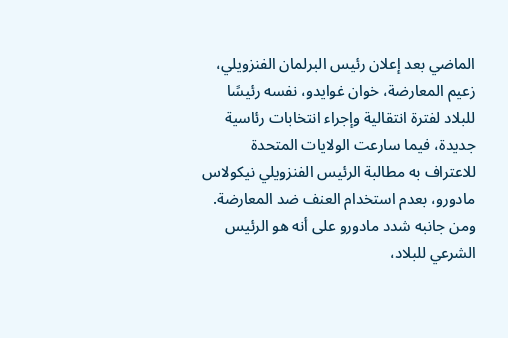الماضي بعد إعلان رئيس البرلمان الفنزويلي، زعيم المعارضة، خوان غوايدو، نفسه رئيسًا للبلاد لفترة انتقالية وإجراء انتخابات رئاسية جديدة، فيما سارعت الولايات المتحدة للاعتراف به مطالبة الرئيس الفنزويلي نيكولاس مادورو، بعدم استخدام العنف ضد المعارضة.
ومن جانبه شدد مادورو على أنه هو الرئيس الشرعي للبلاد،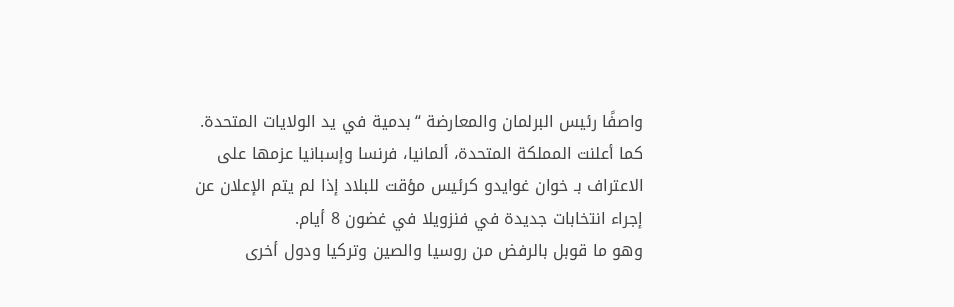واصفًا رئيس البرلمان والمعارضة “بدمية في يد الولايات المتحدة.
كما أعلنت المملكة المتحدة، ألمانيا، فرنسا وإسبانيا عزمها على الاعتراف بـ خوان غوايدو كرئيس مؤقت للبلاد إذا لم يتم الإعلان عن إجراء انتخابات جديدة في فنزويلا في غضون 8 أيام.
وهو ما قوبل بالرفض من روسيا والصين وتركيا ودول أخرى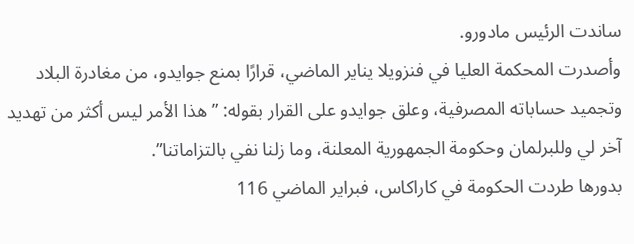ساندت الرئيس مادورو.
وأصدرت المحكمة العليا في فنزويلا يناير الماضي، قرارًا بمنع جوايدو، من مغادرة البلاد وتجميد حساباته المصرفية، وعلق جوايدو على القرار بقوله: ” هذا الأمر ليس أكثر من تهديد آخر لي وللبرلمان وحكومة الجمهورية المعلنة، وما زلنا نفي بالتزاماتنا”.
بدورها طردت الحكومة في كاراكاس، فبراير الماضي 116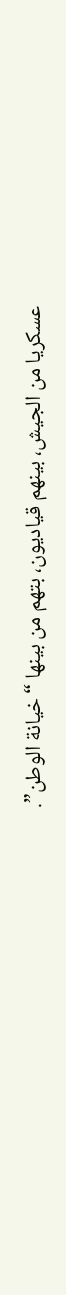عسكريا من الجيش، بينهم قياديون، بتهم من بينها “خيانة الوطن”.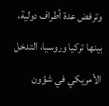وترفض عدة أطراف دولية، بينها تركيا وروسيا، التدخل الأمريكي في شؤون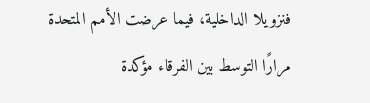فنزويلا الداخلية، فيما عرضت الأمم المتحدة مرارًا التوسط بين الفرقاء مؤكدة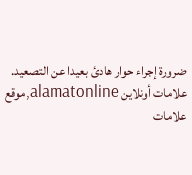ضرورة إجراء حوار هادئ بعيدا عن التصعيد.
علامات أونلاين alamatonline,موقع علامات